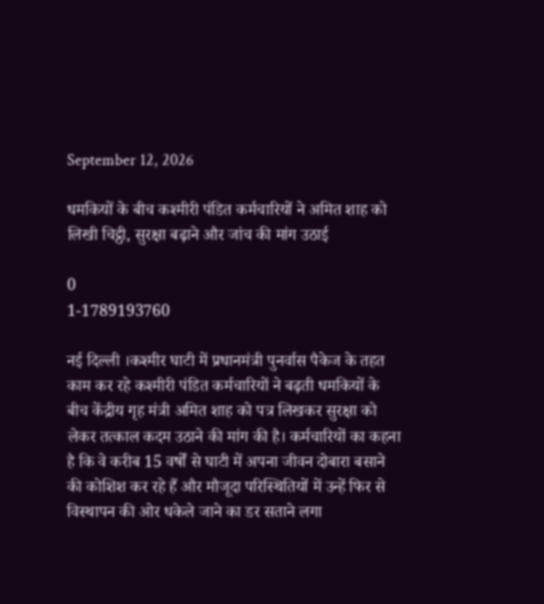September 12, 2026

धमकियों के बीच कश्मीरी पंडित कर्मचारियों ने अमित शाह को लिखी चिट्ठी, सुरक्षा बढ़ाने और जांच की मांग उठाई

0
1-1789193760

नई दिल्ली ।कश्मीर घाटी में प्रधानमंत्री पुनर्वास पैकेज के तहत काम कर रहे कश्मीरी पंडित कर्मचारियों ने बढ़ती धमकियों के बीच केंद्रीय गृह मंत्री अमित शाह को पत्र लिखकर सुरक्षा को लेकर तत्काल कदम उठाने की मांग की है। कर्मचारियों का कहना है कि वे करीब 15 वर्षों से घाटी में अपना जीवन दोबारा बसाने की कोशिश कर रहे हैं और मौजूदा परिस्थितियों में उन्हें फिर से विस्थापन की ओर धकेले जाने का डर सताने लगा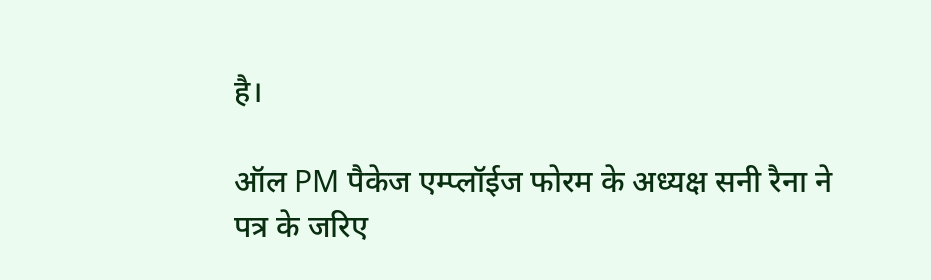है।

ऑल PM पैकेज एम्प्लॉईज फोरम के अध्यक्ष सनी रैना ने पत्र के जरिए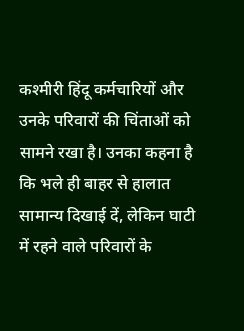कश्मीरी हिंदू कर्मचारियों और उनके परिवारों की चिंताओं को सामने रखा है। उनका कहना है कि भले ही बाहर से हालात सामान्य दिखाई दें, लेकिन घाटी में रहने वाले परिवारों के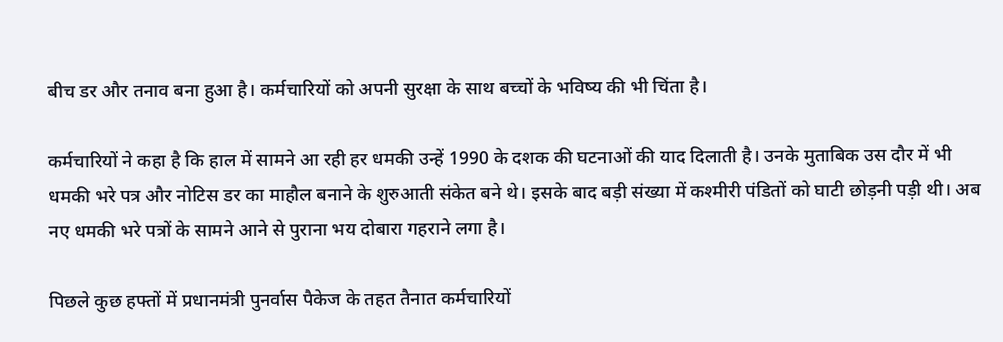बीच डर और तनाव बना हुआ है। कर्मचारियों को अपनी सुरक्षा के साथ बच्चों के भविष्य की भी चिंता है।

कर्मचारियों ने कहा है कि हाल में सामने आ रही हर धमकी उन्हें 1990 के दशक की घटनाओं की याद दिलाती है। उनके मुताबिक उस दौर में भी धमकी भरे पत्र और नोटिस डर का माहौल बनाने के शुरुआती संकेत बने थे। इसके बाद बड़ी संख्या में कश्मीरी पंडितों को घाटी छोड़नी पड़ी थी। अब नए धमकी भरे पत्रों के सामने आने से पुराना भय दोबारा गहराने लगा है।

पिछले कुछ हफ्तों में प्रधानमंत्री पुनर्वास पैकेज के तहत तैनात कर्मचारियों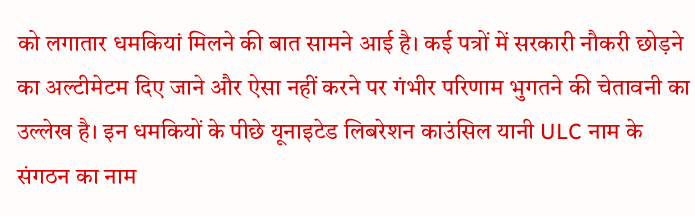को लगातार धमकियां मिलने की बात सामने आई है। कई पत्रों में सरकारी नौकरी छोड़ने का अल्टीमेटम दिए जाने और ऐसा नहीं करने पर गंभीर परिणाम भुगतने की चेतावनी का उल्लेख है। इन धमकियों के पीछे यूनाइटेड लिबरेशन काउंसिल यानी ULC नाम के संगठन का नाम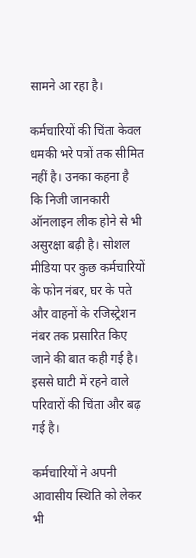सामने आ रहा है।

कर्मचारियों की चिंता केवल धमकी भरे पत्रों तक सीमित नहीं है। उनका कहना है कि निजी जानकारी ऑनलाइन लीक होने से भी असुरक्षा बढ़ी है। सोशल मीडिया पर कुछ कर्मचारियों के फोन नंबर, घर के पते और वाहनों के रजिस्ट्रेशन नंबर तक प्रसारित किए जाने की बात कही गई है। इससे घाटी में रहने वाले परिवारों की चिंता और बढ़ गई है।

कर्मचारियों ने अपनी आवासीय स्थिति को लेकर भी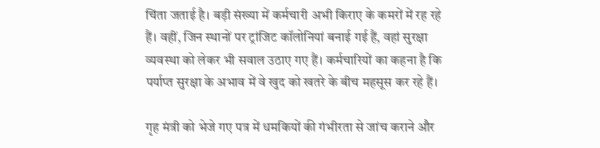चिंता जताई है। बड़ी संख्या में कर्मचारी अभी किराए के कमरों में रह रहे हैं। वहीं, जिन स्थानों पर ट्रांजिट कॉलोनियां बनाई गई हैं, वहां सुरक्षा व्यवस्था को लेकर भी सवाल उठाए गए हैं। कर्मचारियों का कहना है कि पर्याप्त सुरक्षा के अभाव में वे खुद को खतरे के बीच महसूस कर रहे हैं।

गृह मंत्री को भेजे गए पत्र में धमकियों की गंभीरता से जांच कराने और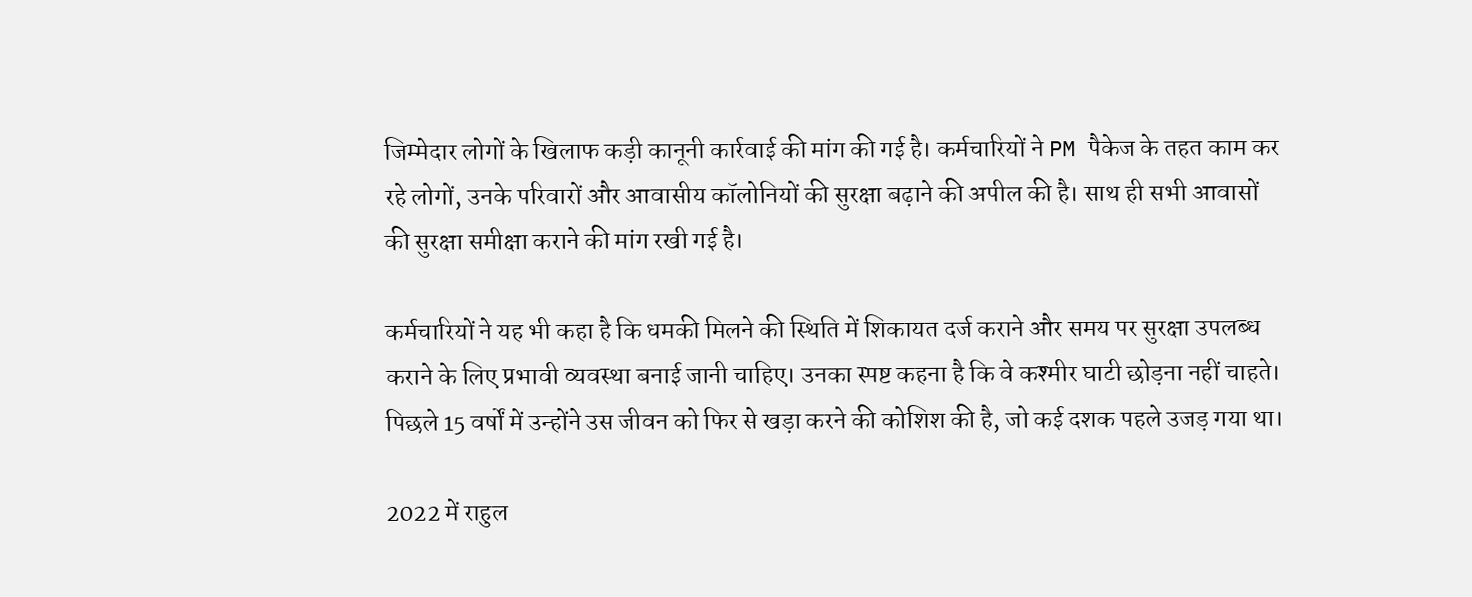जिम्मेदार लोगों के खिलाफ कड़ी कानूनी कार्रवाई की मांग की गई है। कर्मचारियों ने PM पैकेज के तहत काम कर रहे लोगों, उनके परिवारों और आवासीय कॉलोनियों की सुरक्षा बढ़ाने की अपील की है। साथ ही सभी आवासों की सुरक्षा समीक्षा कराने की मांग रखी गई है।

कर्मचारियों ने यह भी कहा है कि धमकी मिलने की स्थिति में शिकायत दर्ज कराने और समय पर सुरक्षा उपलब्ध कराने के लिए प्रभावी व्यवस्था बनाई जानी चाहिए। उनका स्पष्ट कहना है कि वे कश्मीर घाटी छोड़ना नहीं चाहते। पिछले 15 वर्षों में उन्होंने उस जीवन को फिर से खड़ा करने की कोशिश की है, जो कई दशक पहले उजड़ गया था।

2022 में राहुल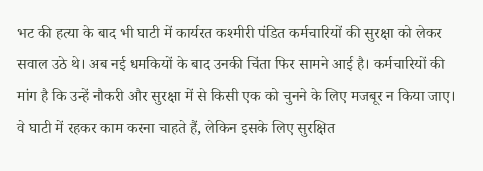भट की हत्या के बाद भी घाटी में कार्यरत कश्मीरी पंडित कर्मचारियों की सुरक्षा को लेकर सवाल उठे थे। अब नई धमकियों के बाद उनकी चिंता फिर सामने आई है। कर्मचारियों की मांग है कि उन्हें नौकरी और सुरक्षा में से किसी एक को चुनने के लिए मजबूर न किया जाए। वे घाटी में रहकर काम करना चाहते हैं, लेकिन इसके लिए सुरक्षित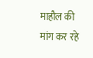माहौल की मांग कर रहे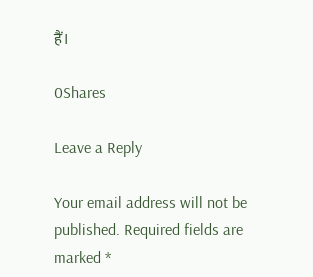हैं।

0Shares

Leave a Reply

Your email address will not be published. Required fields are marked *